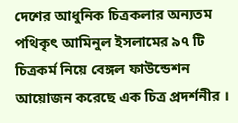দেশের আধুনিক চিত্রকলার অন্যতম পথিকৃৎ আমিনুল ইসলামের ৯৭ টি চিত্রকর্ম নিয়ে বেঙ্গল ফাউন্ডেশন আয়োজন করেছে এক চিত্র প্রদর্শনীর ।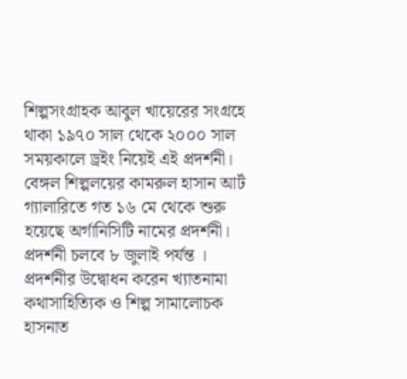শিল্পসংগ্রাহক আবুল খায়েরের সংগ্রহে থাকা ১৯৭০ সাল থেকে ২০০০ সাল সময়কালে ড্রইং নিয়েই এই প্রদর্শনী। বেঙ্গল শিল্পলয়ের কামরুল হাসান আর্ট গ্যালারিতে গত ১৬ মে থেকে শুরু হয়েছে অর্গানিসিটি নামের প্রদর্শনী। প্রদর্শনী চলবে ৮ জুলাই পর্যন্ত । প্রদর্শনীর উদ্বোধন করেন খ্যাতনামা কথাসাহিত্যিক ও শিল্প সামালোচক হাসনাত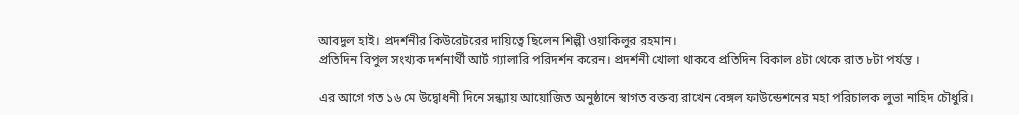আবদুল হাই। প্রদর্শনীর কিউরেটরের দায়িত্বে ছিলেন শিল্পী ওয়াকিলুর রহমান।
প্রতিদিন বিপুল সংখ্যক দর্শনার্থী আর্ট গ্যালারি পরিদর্শন করেন। প্রদর্শনী খোলা থাকবে প্রতিদিন বিকাল ৪টা থেকে রাত ৮টা পর্যন্ত ।

এর আগে গত ১৬ মে উদ্বোধনী দিনে সন্ধ্যায় আয়োজিত অনুষ্ঠানে স্বাগত বক্তব্য রাখেন বেঙ্গল ফাউন্ডেশনের মহা পরিচালক লুভা নাহিদ চৌধুরি।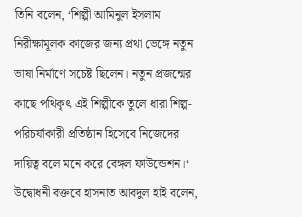তিনি বলেন, ‘শিল্পী আমিনুল ইসলাম নিরীক্ষামূলক কাজের জন্য প্রথা ভেঙ্গে নতুন ভাষা নির্মাণে সচেষ্ট ছিলেন। নতুন প্রজন্মের কাছে পথিকৃৎ এই শিল্পীকে তুলে ধারা শিল্প-পরিচর্যাকারী প্রতিষ্ঠান হিসেবে নিজেদের দায়িত্ব বলে মনে করে বেঙ্গল ফাউন্ডেশন।‘
উদ্বোধনী বক্তবে হাসনাত আবদুল হাই বলেন,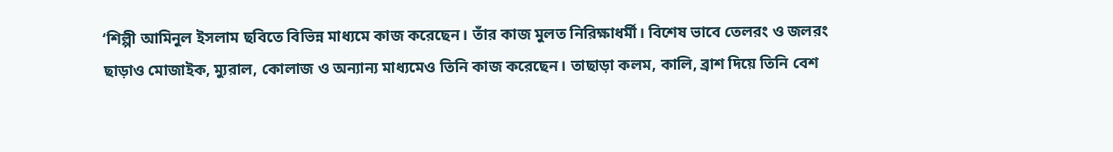‘শিল্পী আমিনুল ইসলাম ছবিতে বিভিন্ন মাধ্যমে কাজ করেছেন। তাঁর কাজ মুলত নিরিক্ষাধর্মী। বিশেষ ভাবে তেলরং ও জলরং ছাড়াও মোজাইক, ম্যুরাল, কোলাজ ও অন্যান্য মাধ্যমেও তিনি কাজ করেছেন। তাছাড়া কলম, কালি, ব্রাশ দিয়ে তিনি বেশ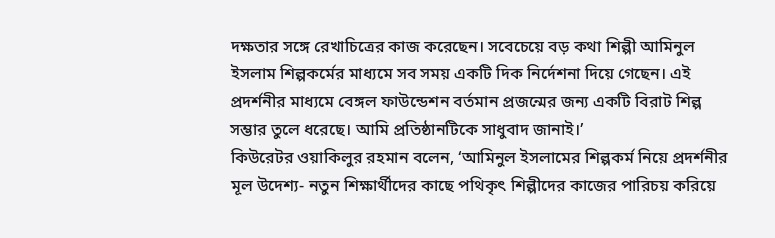দক্ষতার সঙ্গে রেখাচিত্রের কাজ করেছেন। সবেচেয়ে বড় কথা শিল্পী আমিনুল ইসলাম শিল্পকর্মের মাধ্যমে সব সময় একটি দিক নির্দেশনা দিয়ে গেছেন। এই প্রদর্শনীর মাধ্যমে বেঙ্গল ফাউন্ডেশন বর্তমান প্রজন্মের জন্য একটি বিরাট শিল্প সম্ভার তুলে ধরেছে। আমি প্রতিষ্ঠানটিকে সাধুবাদ জানাই।’
কিউরেটর ওয়াকিলুর রহমান বলেন, ‘আমিনুল ইসলামের শিল্পকর্ম নিয়ে প্রদর্শনীর মূল উদেশ্য- নতুন শিক্ষার্থীদের কাছে পথিকৃৎ শিল্পীদের কাজের পারিচয় করিয়ে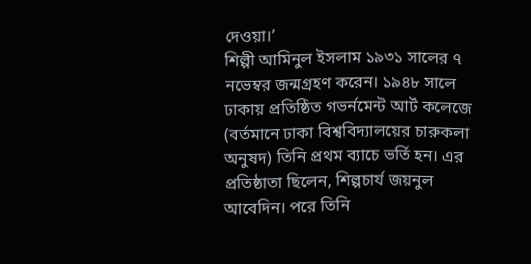দেওয়া।’
শিল্পী আমিনুল ইসলাম ১৯৩১ সালের ৭ নভেম্বর জন্মগ্রহণ করেন। ১৯৪৮ সালে ঢাকায় প্রতিষ্ঠিত গভর্নমেন্ট আর্ট কলেজে (বর্তমানে ঢাকা বিশ্ববিদ্যালয়ের চারুকলা অনুষদ) তিনি প্রথম ব্যাচে ভর্তি হন। এর প্রতিষ্ঠাতা ছিলেন, শিল্পচার্য জয়নুল আবেদিন। পরে তিনি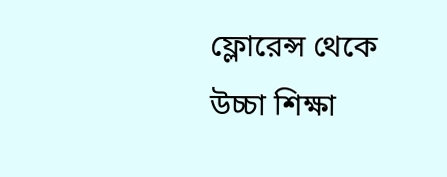ফ্লোরেন্স থেকে উচ্চা শিক্ষা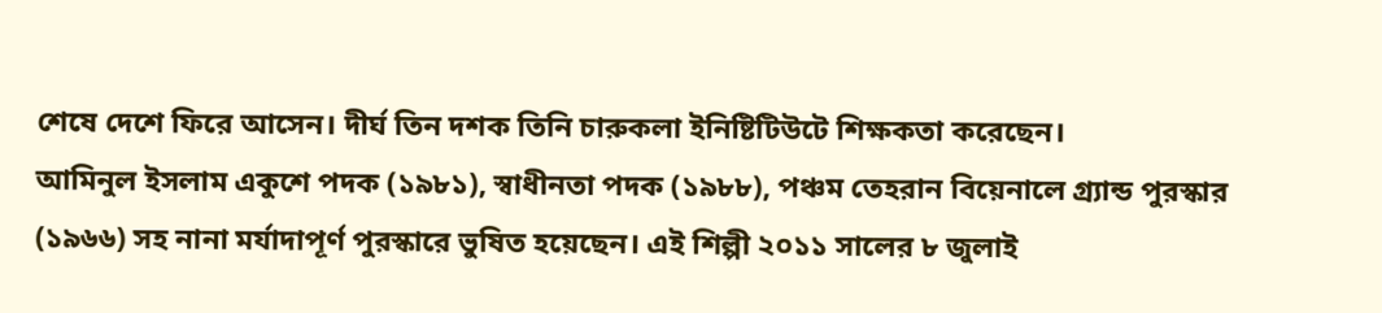শেষে দেশে ফিরে আসেন। দীর্ঘ তিন দশক তিনি চারুকলা ইনিষ্টিটিউটে শিক্ষকতা করেছেন।
আমিনুল ইসলাম একুশে পদক (১৯৮১), স্বাধীনতা পদক (১৯৮৮), পঞ্চম তেহরান বিয়েনালে গ্র্যান্ড পুরস্কার (১৯৬৬) সহ নানা মর্যাদাপূর্ণ পুরস্কারে ভুষিত হয়েছেন। এই শিল্পী ২০১১ সালের ৮ জুলাই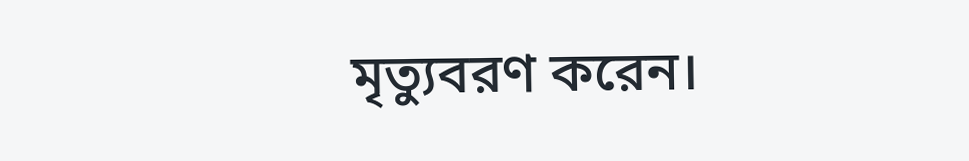মৃত্যুবরণ করেন।